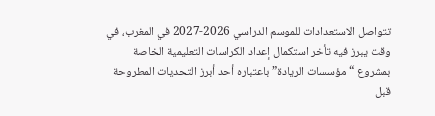تتواصل الاستعدادات للموسم الدراسي 2026-2027 في المغرب، في وقت يبرز فيه تأخر استكمال إعداد الكراسات التعليمية الخاصة بمشروع “مؤسسات الريادة” باعتباره أحد أبرز التحديات المطروحة قبل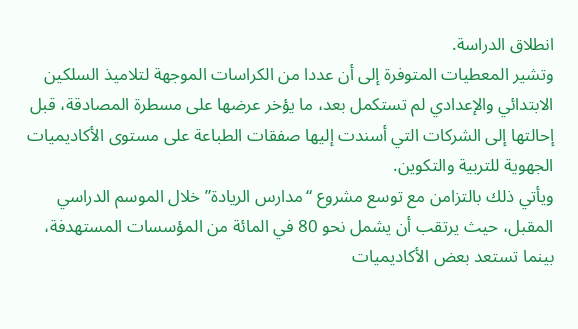انطلاق الدراسة.
وتشير المعطيات المتوفرة إلى أن عددا من الكراسات الموجهة لتلاميذ السلكين الابتدائي والإعدادي لم تستكمل بعد، ما يؤخر عرضها على مسطرة المصادقة، قبل إحالتها إلى الشركات التي أسندت إليها صفقات الطباعة على مستوى الأكاديميات الجهوية للتربية والتكوين.
ويأتي ذلك بالتزامن مع توسع مشروع “مدارس الريادة” خلال الموسم الدراسي المقبل، حيث يرتقب أن يشمل نحو 80 في المائة من المؤسسات المستهدفة، بينما تستعد بعض الأكاديميات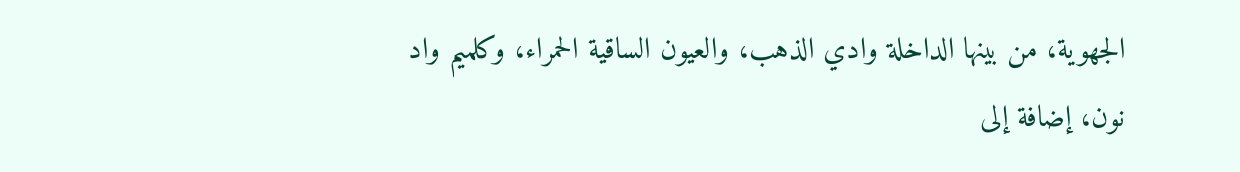الجهوية، من بينها الداخلة وادي الذهب، والعيون الساقية الحمراء، وكلميم واد نون، إضافة إلى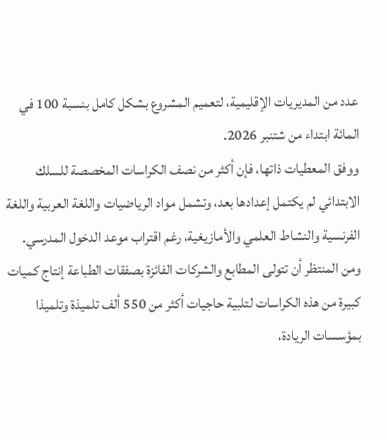عدد من المديريات الإقليمية، لتعميم المشروع بشكل كامل بنسبة 100 في المائة ابتداء من شتنبر 2026.
ووفق المعطيات ذاتها، فإن أكثر من نصف الكراسات المخصصة للسلك الابتدائي لم يكتمل إعدادها بعد، وتشمل مواد الرياضيات واللغة العربية واللغة الفرنسية والنشاط العلمي والأمازيغية، رغم اقتراب موعد الدخول المدرسي.
ومن المنتظر أن تتولى المطابع والشركات الفائزة بصفقات الطباعة إنتاج كميات كبيرة من هذه الكراسات لتلبية حاجيات أكثر من 550 ألف تلميذة وتلميذا بمؤسسات الريادة،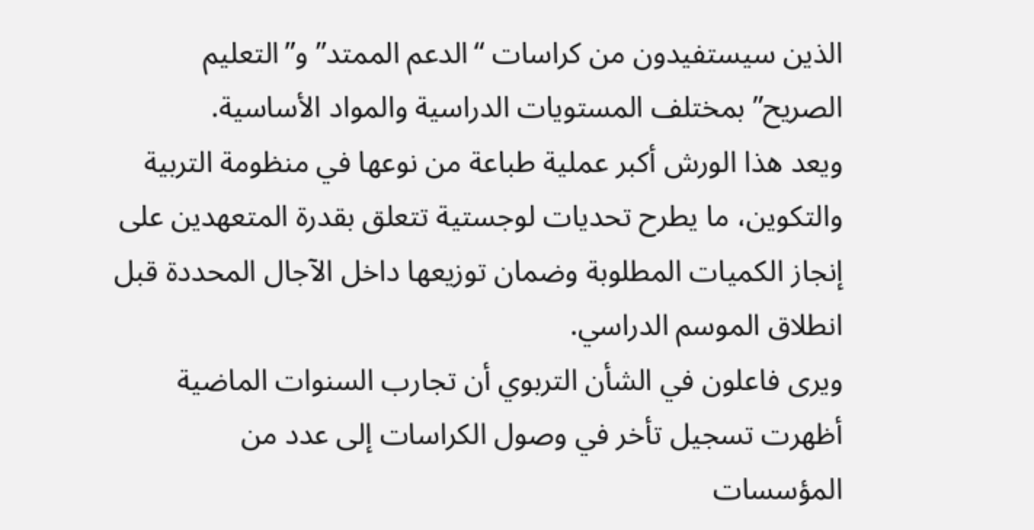الذين سيستفيدون من كراسات “الدعم الممتد” و”التعليم الصريح” بمختلف المستويات الدراسية والمواد الأساسية.
ويعد هذا الورش أكبر عملية طباعة من نوعها في منظومة التربية والتكوين، ما يطرح تحديات لوجستية تتعلق بقدرة المتعهدين على إنجاز الكميات المطلوبة وضمان توزيعها داخل الآجال المحددة قبل انطلاق الموسم الدراسي.
ويرى فاعلون في الشأن التربوي أن تجارب السنوات الماضية أظهرت تسجيل تأخر في وصول الكراسات إلى عدد من المؤسسات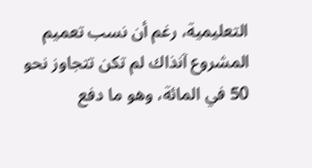التعليمية، رغم أن نسب تعميم المشروع آنذاك لم تكن تتجاوز نحو 50 في المائة، وهو ما دفع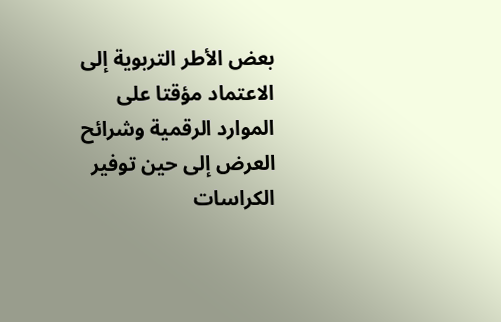بعض الأطر التربوية إلى الاعتماد مؤقتا على الموارد الرقمية وشرائح العرض إلى حين توفير الكراسات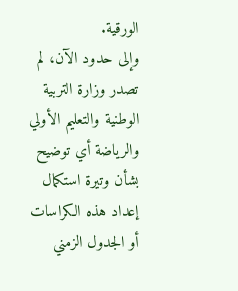الورقية.
وإلى حدود الآن، لم تصدر وزارة التربية الوطنية والتعليم الأولي والرياضة أي توضيح بشأن وتيرة استكمال إعداد هذه الكراسات أو الجدول الزمني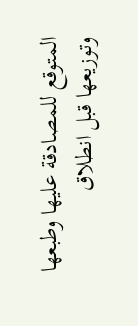المتوقع للمصادقة عليها وطبعها وتوزيعها قبل انطلاق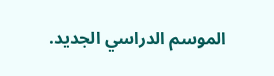الموسم الدراسي الجديد.